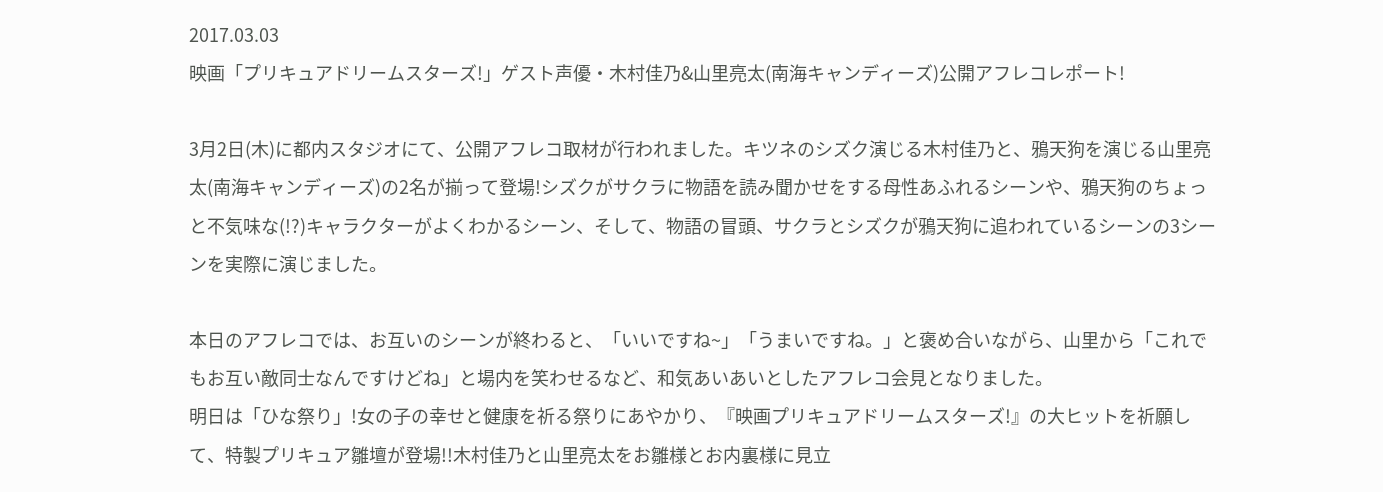2017.03.03
映画「プリキュアドリームスターズ!」ゲスト声優・木村佳乃&山里亮太(南海キャンディーズ)公開アフレコレポート!

3月2日(木)に都内スタジオにて、公開アフレコ取材が行われました。キツネのシズク演じる木村佳乃と、鴉天狗を演じる山里亮太(南海キャンディーズ)の2名が揃って登場!シズクがサクラに物語を読み聞かせをする母性あふれるシーンや、鴉天狗のちょっと不気味な(!?)キャラクターがよくわかるシーン、そして、物語の冒頭、サクラとシズクが鴉天狗に追われているシーンの3シーンを実際に演じました。

本日のアフレコでは、お互いのシーンが終わると、「いいですね~」「うまいですね。」と褒め合いながら、山里から「これでもお互い敵同士なんですけどね」と場内を笑わせるなど、和気あいあいとしたアフレコ会見となりました。
明日は「ひな祭り」!女の子の幸せと健康を祈る祭りにあやかり、『映画プリキュアドリームスターズ!』の大ヒットを祈願して、特製プリキュア雛壇が登場!!木村佳乃と山里亮太をお雛様とお内裏様に見立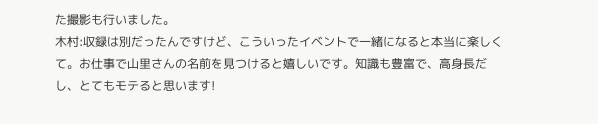た撮影も行いました。
木村:収録は別だったんですけど、こういったイベントで一緒になると本当に楽しくて。お仕事で山里さんの名前を見つけると嬉しいです。知識も豊富で、高身長だし、とてもモテると思います!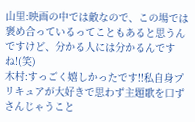山里:映画の中では敵なので、この場では褒め合っているってこともあると思うんですけど、分かる人には分かるんですね!(笑)
木村:すっごく嬉しかったです!!私自身プリキュアが大好きで思わず主題歌を口ずさんじゃうこと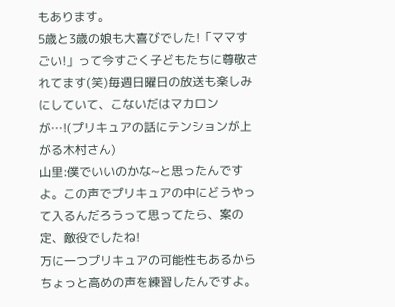もあります。
5歳と3歳の娘も大喜びでした!「ママすごい!」って今すごく子どもたちに尊敬されてます(笑)毎週日曜日の放送も楽しみにしていて、こないだはマカロンが…!(プリキュアの話にテンションが上がる木村さん)
山里:僕でいいのかな~と思ったんですよ。この声でプリキュアの中にどうやって入るんだろうって思ってたら、案の定、敵役でしたね!
万に一つプリキュアの可能性もあるからちょっと高めの声を練習したんですよ。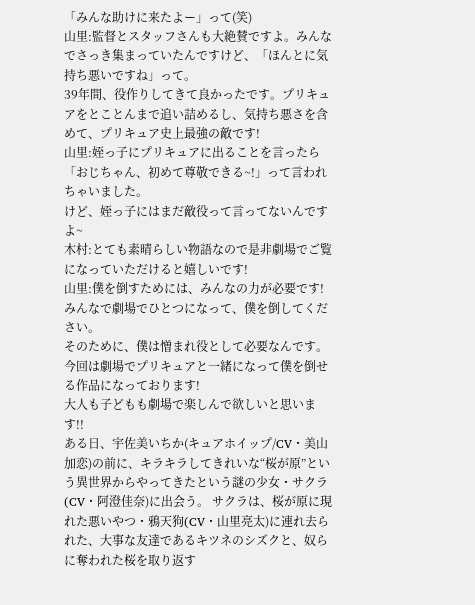「みんな助けに来たよー」って(笑)
山里:監督とスタッフさんも大絶賛ですよ。みんなでさっき集まっていたんですけど、「ほんとに気持ち悪いですね」って。
39年間、役作りしてきて良かったです。プリキュアをとことんまで追い詰めるし、気持ち悪さを含めて、プリキュア史上最強の敵です!
山里:姪っ子にプリキュアに出ることを言ったら「おじちゃん、初めて尊敬できる~!」って言われちゃいました。
けど、姪っ子にはまだ敵役って言ってないんですよ~
木村:とても素晴らしい物語なので是非劇場でご覧になっていただけると嬉しいです!
山里:僕を倒すためには、みんなの力が必要です!みんなで劇場でひとつになって、僕を倒してください。
そのために、僕は憎まれ役として必要なんです。今回は劇場でプリキュアと一緒になって僕を倒せる作品になっております!
大人も子どもも劇場で楽しんで欲しいと思います!!
ある日、宇佐美いちか(キュアホイップ/CV・美山加恋)の前に、キラキラしてきれいな“桜が原”という異世界からやってきたという謎の少女・サクラ(CV・阿澄佳奈)に出会う。 サクラは、桜が原に現れた悪いやつ・鴉天狗(CV・山里亮太)に連れ去られた、大事な友達であるキツネのシズクと、奴らに奪われた桜を取り返す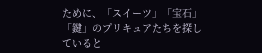ために、「スイーツ」「宝石」「鍵」のプリキュアたちを探していると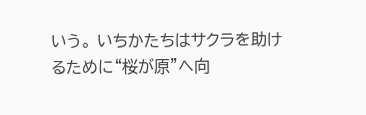いう。 いちかたちはサクラを助けるために“桜が原”へ向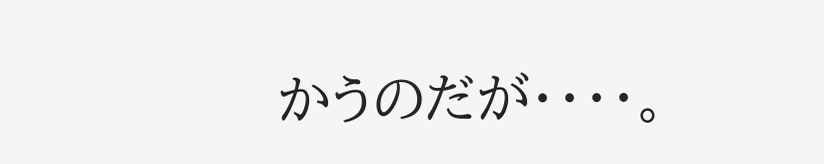かうのだが・・・・。